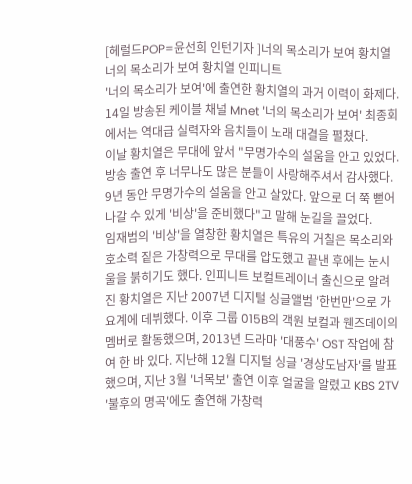[헤럴드POP=윤선희 인턴기자 ]너의 목소리가 보여 황치열
너의 목소리가 보여 황치열 인피니트
'너의 목소리가 보여'에 출연한 황치열의 과거 이력이 화제다.
14일 방송된 케이블 채널 Mnet '너의 목소리가 보여' 최종회에서는 역대급 실력자와 음치들이 노래 대결을 펼쳤다.
이날 황치열은 무대에 앞서 "무명가수의 설움을 안고 있었다. 방송 출연 후 너무나도 많은 분들이 사랑해주셔서 감사했다. 9년 동안 무명가수의 설움을 안고 살았다. 앞으로 더 쭉 뻗어나갈 수 있게 '비상'을 준비했다"고 말해 눈길을 끌었다.
임재범의 '비상'을 열창한 황치열은 특유의 거칠은 목소리와 호소력 짙은 가창력으로 무대를 압도했고 끝낸 후에는 눈시울을 붉히기도 했다. 인피니트 보컬트레이너 출신으로 알려진 황치열은 지난 2007년 디지털 싱글앨범 '한번만'으로 가요계에 데뷔했다. 이후 그룹 015B의 객원 보컬과 웬즈데이의 멤버로 활동했으며, 2013년 드라마 '대풍수' OST 작업에 참여 한 바 있다. 지난해 12월 디지털 싱글 '경상도남자'를 발표했으며, 지난 3월 '너목보' 출연 이후 얼굴을 알렸고 KBS 2TV '불후의 명곡'에도 출연해 가창력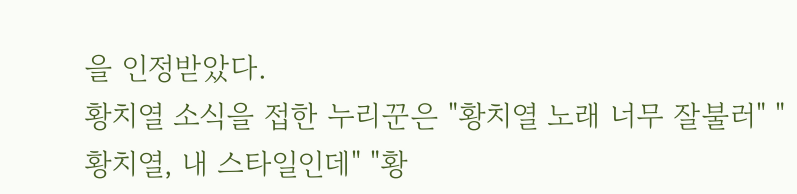을 인정받았다.
황치열 소식을 접한 누리꾼은 "황치열 노래 너무 잘불러" "황치열, 내 스타일인데" "황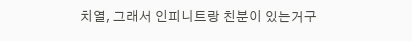치열, 그래서 인피니트랑 친분이 있는거구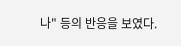나" 등의 반응을 보였다.